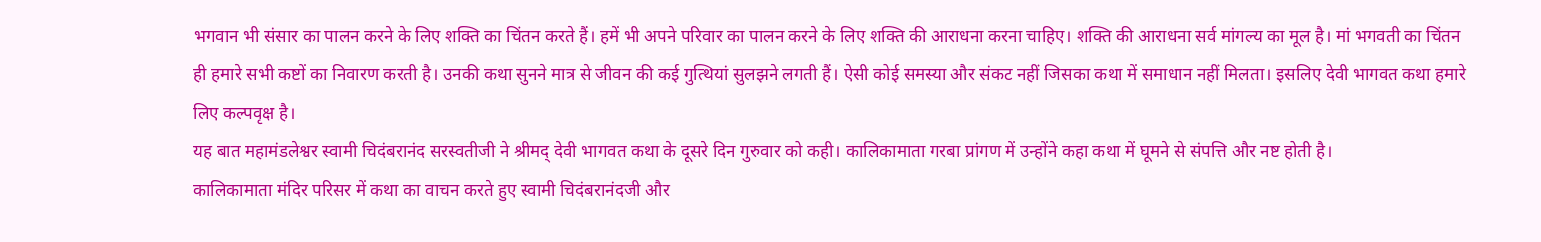भगवान भी संसार का पालन करने के लिए शक्ति का चिंतन करते हैं। हमें भी अपने परिवार का पालन करने के लिए शक्ति की आराधना करना चाहिए। शक्ति की आराधना सर्व मांगल्य का मूल है। मां भगवती का चिंतन ही हमारे सभी कष्टों का निवारण करती है। उनकी कथा सुनने मात्र से जीवन की कई गुत्थियां सुलझने लगती हैं। ऐसी कोई समस्या और संकट नहीं जिसका कथा में समाधान नहीं मिलता। इसलिए देवी भागवत कथा हमारे लिए कल्पवृक्ष है।
यह बात महामंडलेश्वर स्वामी चिदंबरानंद सरस्वतीजी ने श्रीमद् देवी भागवत कथा के दूसरे दिन गुरुवार को कही। कालिकामाता गरबा प्रांगण में उन्होंने कहा कथा में घूमने से संपत्ति और नष्ट होती है।
कालिकामाता मंदिर परिसर में कथा का वाचन करते हुए स्वामी चिदंबरानंदजी और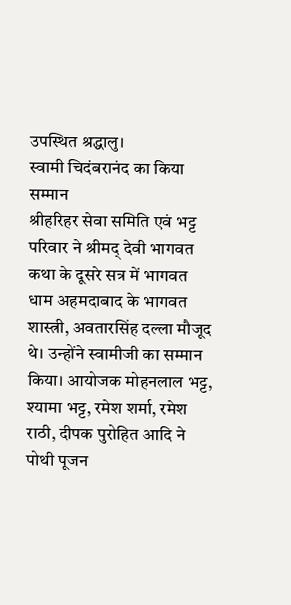उपस्थित श्रद्धालु।
स्वामी चिदंबरानंद का किया सम्मान
श्रीहरिहर सेवा समिति एवं भट्ट परिवार ने श्रीमद् देवी भागवत कथा के दूसरे सत्र में भागवत धाम अहमदाबाद के भागवत शास्त्री, अवतारसिंह दल्ला मौजूद थे। उन्होंने स्वामीजी का सम्मान किया। आयोजक मोहनलाल भट्ट, श्यामा भट्ट, रमेश शर्मा, रमेश राठी, दीपक पुरोहित आदि ने पोथी पूजन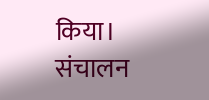किया। संचालन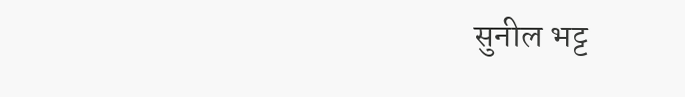सुनील भट्ट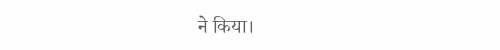ने किया।